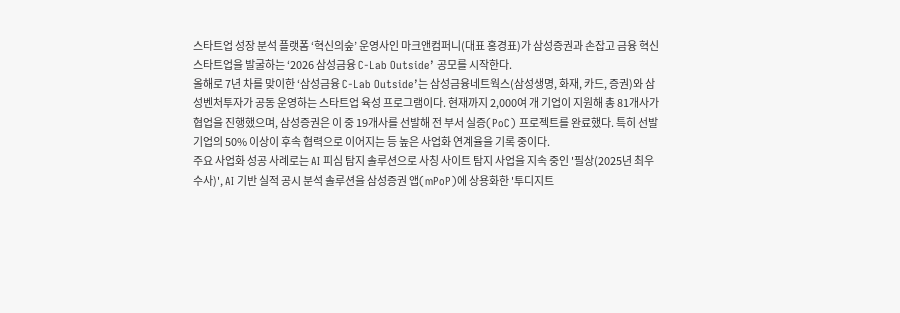스타트업 성장 분석 플랫폼 ‘혁신의숲’ 운영사인 마크앤컴퍼니(대표 홍경표)가 삼성증권과 손잡고 금융 혁신 스타트업을 발굴하는 ‘2026 삼성금융 C-Lab Outside’ 공모를 시작한다.
올해로 7년 차를 맞이한 ‘삼성금융 C-Lab Outside’는 삼성금융네트웍스(삼성생명, 화재, 카드, 증권)와 삼성벤처투자가 공동 운영하는 스타트업 육성 프로그램이다. 현재까지 2,000여 개 기업이 지원해 총 81개사가 협업을 진행했으며, 삼성증권은 이 중 19개사를 선발해 전 부서 실증(PoC) 프로젝트를 완료했다. 특히 선발 기업의 50% 이상이 후속 협력으로 이어지는 등 높은 사업화 연계율을 기록 중이다.
주요 사업화 성공 사례로는 AI 피심 탐지 솔루션으로 사칭 사이트 탐지 사업을 지속 중인 '필상(2025년 최우수사)', AI 기반 실적 공시 분석 솔루션을 삼성증권 앱(mPoP)에 상용화한 '투디지트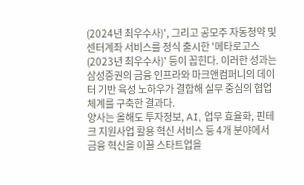(2024년 최우수사)', 그리고 공모주 자동청약 및 센터계좌 서비스를 정식 출시한 '메타로고스(2023년 최우수사)' 등이 꼽힌다. 이러한 성과는 삼성증권의 금융 인프라와 마크앤컴퍼니의 데이터 기반 육성 노하우가 결합해 실무 중심의 협업 체계를 구축한 결과다.
양사는 올해도 투자정보, AI, 업무 효율화, 핀테크 지원사업 활용 혁신 서비스 등 4개 분야에서 금융 혁신을 이끌 스타트업을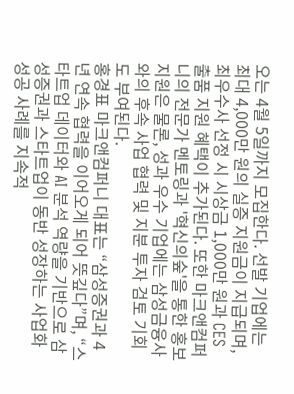오는 4월 5일까지 모집한다. 선발 기업에는 최대 4,000만 원의 실증 지원금이 지급되며, 최우수사 선정 시 시상금 1,000만 원과 CES 출품 지원 혜택이 추가된다. 또한 마크앤컴퍼니의 전문가 멘토링과 '혁신의숲'을 통한 홍보 지원은 물론, 성과 우수 기업에는 삼성금융사와의 후속 사업 협력 및 지분 투자 검토 기회도 부여된다.
홍경표 마크앤컴퍼니 대표는 “삼성증권과 4년 연속 협력을 이어오게 되어 뜻깊다”며, “스타트업 데이터와 AI 분석 역량을 기반으로 삼성증권과 스타트업이 동반 성장하는 사업화 성공 사례를 지속적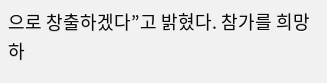으로 창출하겠다”고 밝혔다. 참가를 희망하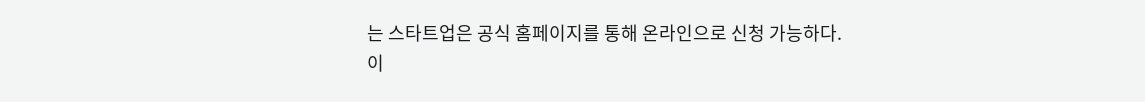는 스타트업은 공식 홈페이지를 통해 온라인으로 신청 가능하다.
이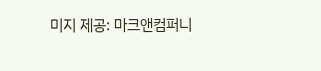미지 제공: 마크앤컴퍼니